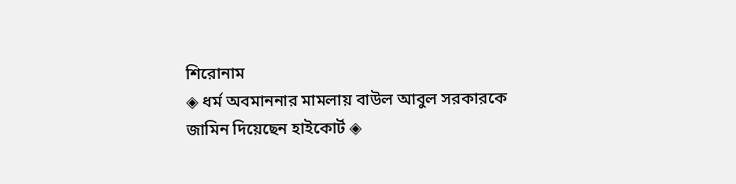শিরোনাম
◈ ধর্ম অবমাননার মামলায় বাউল আবুল সরকারকে জামিন দিয়েছেন হাইকোর্ট ◈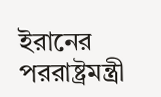ইরানের পররাষ্ট্রমন্ত্রী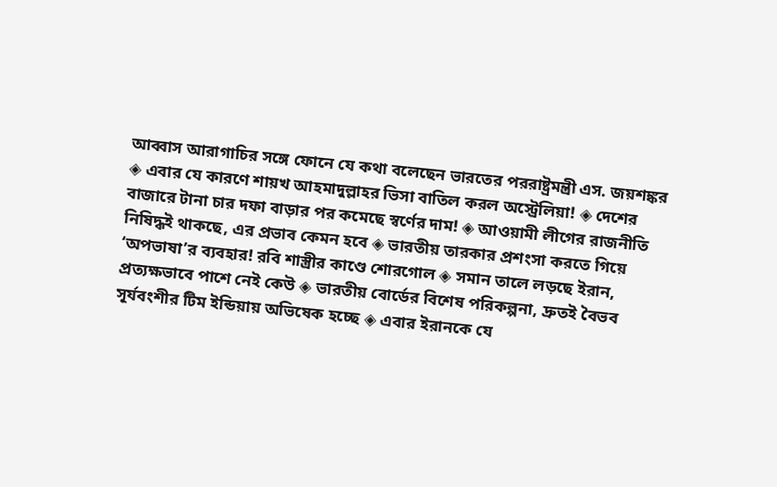আব্বাস আরাগাচির সঙ্গে ফোনে যে কথা বলেছেন ভারতের পররাষ্ট্রমন্ত্রী এস. জয়শঙ্কর ◈ এবার যে কারণে শায়খ আহমাদুল্লাহর ভিসা বাতিল করল অস্ট্রেলিয়া! ◈ দেশের বাজারে টানা চার দফা বাড়ার পর কমেছে স্বর্ণের দাম! ◈ আওয়ামী লীগের রাজনীতি নিষিদ্ধই থাকছে, এর প্রভাব কেমন হবে ◈ ভারতীয় তারকার প্রশংসা করতে গিয়ে ‘অপভাষা’র ব্যবহার! র‌বি শাস্ত্রীর কাণ্ডে শোরগোল ◈ সমান তালে লড়ছে ইরান, প্রত্যক্ষভাবে পাশে নেই কেউ ◈ ভারতীয় বোর্ডের বিশেষ পরিকল্পনা, দ্রুতই বৈভব সূর্যবংশীর টিম ইন্ডিয়ায় অভিষেক হচ্ছে ◈ এবার ইরানকে যে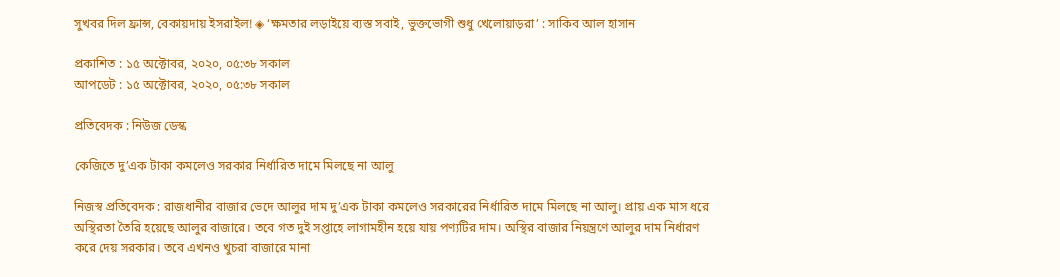সুখবর দিল ফ্রান্স, বেকায়দায় ইসরাইল! ◈ ‘ক্ষমতার লড়াইয়ে ব্যস্ত সবাই, ভুক্তভোগী শুধু খেলোয়াড়রা’ : সাকিব আল হাসান

প্রকাশিত : ১৫ অক্টোবর, ২০২০, ০৫:৩৮ সকাল
আপডেট : ১৫ অক্টোবর, ২০২০, ০৫:৩৮ সকাল

প্রতিবেদক : নিউজ ডেস্ক

কেজিতে দু’এক টাকা কমলেও সরকার নির্ধারিত দামে মিলছে না আলু

নিজস্ব প্রতিবেদক : রাজধানীর বাজার ভেদে আলুর দাম দু’এক টাকা কমলেও সরকারের নির্ধারিত দামে মিলছে না আলু। প্রায় এক মাস ধরে অস্থিরতা তৈরি হয়েছে আলুর বাজারে। তবে গত দুই সপ্তাহে লাগামহীন হয়ে যায় পণ্যটির দাম। অস্থির বাজার নিয়ন্ত্রণে আলুর দাম নির্ধারণ করে দেয় সরকার। তবে এখনও খুচরা বাজারে মানা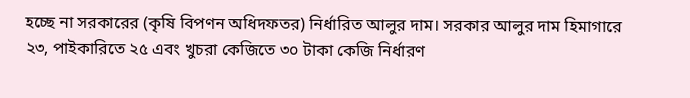হচ্ছে না সরকারের (কৃষি বিপণন অধিদফতর) নির্ধারিত আলুর দাম। সরকার আলুর দাম হিমাগারে ২৩, পাইকারিতে ২৫ এবং খুচরা কেজিতে ৩০ টাকা কেজি নির্ধারণ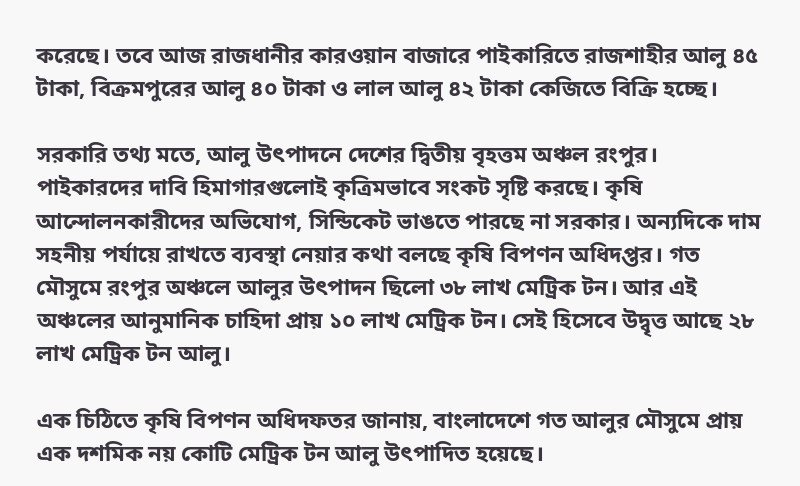করেছে। তবে আজ রাজধানীর কারওয়ান বাজারে পাইকারিতে রাজশাহীর আলু ৪৫ টাকা, বিক্রমপুরের আলু ৪০ টাকা ও লাল আলু ৪২ টাকা কেজিতে বিক্রি হচ্ছে।

সরকারি তথ্য মতে, আলু উৎপাদনে দেশের দ্বিতীয় বৃহত্তম অঞ্চল রংপুর। পাইকারদের দাবি হিমাগারগুলোই কৃত্রিমভাবে সংকট সৃষ্টি করছে। কৃষি আন্দোলনকারীদের অভিযোগ, সিন্ডিকেট ভাঙতে পারছে না সরকার। অন্যদিকে দাম সহনীয় পর্যায়ে রাখতে ব্যবস্থা নেয়ার কথা বলছে কৃষি বিপণন অধিদপ্তর। গত মৌসুমে রংপুর অঞ্চলে আলুর উৎপাদন ছিলো ৩৮ লাখ মেট্রিক টন। আর এই অঞ্চলের আনুমানিক চাহিদা প্রায় ১০ লাখ মেট্রিক টন। সেই হিসেবে উদ্বৃত্ত আছে ২৮ লাখ মেট্রিক টন আলু।

এক চিঠিতে কৃষি বিপণন অধিদফতর জানায়, বাংলাদেশে গত আলুর মৌসুমে প্রায় এক দশমিক নয় কোটি মেট্রিক টন আলু উৎপাদিত হয়েছে।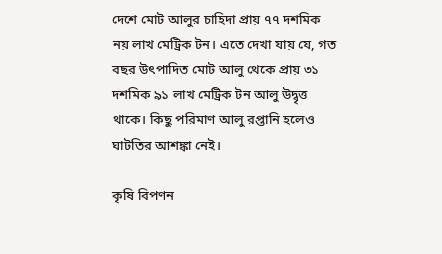দেশে মোট আলুর চাহিদা প্রায় ৭৭ দশমিক নয় লাখ মেট্রিক টন। এতে দেখা যায় যে, গত বছর উৎপাদিত মোট আলু থেকে প্রায় ৩১ দশমিক ৯১ লাখ মেট্রিক টন আলু উদ্বৃত্ত থাকে। কিছু পরিমাণ আলু রপ্তানি হলেও ঘাটতির আশঙ্কা নেই।

কৃষি বিপণন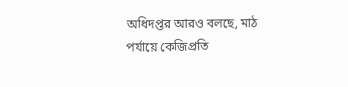অধিদপ্তর আরও বলছে, মাঠ পর্যায়ে কেজিপ্রতি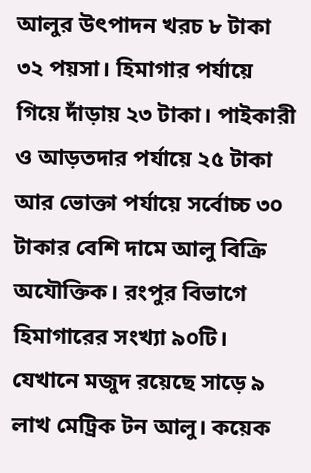আলুর উৎপাদন খরচ ৮ টাকা ৩২ পয়সা। হিমাগার পর্যায়ে গিয়ে দাঁড়ায় ২৩ টাকা। পাইকারী ও আড়তদার পর্যায়ে ২৫ টাকা আর ভোক্তা পর্যায়ে সর্বোচ্চ ৩০ টাকার বেশি দামে আলু বিক্রি অযৌক্তিক। রংপুর বিভাগে হিমাগারের সংখ্যা ৯০টি। যেখানে মজুদ রয়েছে সাড়ে ৯ লাখ মেট্রিক টন আলু। কয়েক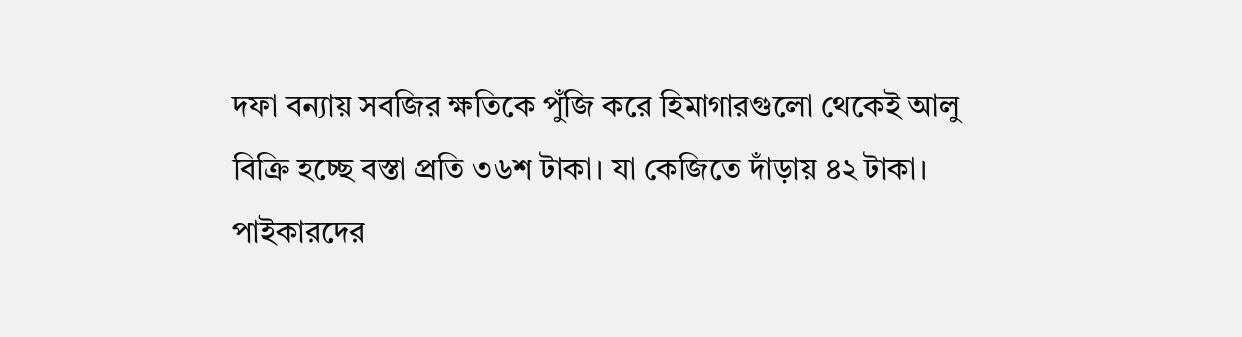দফা বন্যায় সবজির ক্ষতিকে পুঁজি করে হিমাগারগুলো থেকেই আলু বিক্রি হচ্ছে বস্তা প্রতি ৩৬শ টাকা। যা কেজিতে দাঁড়ায় ৪২ টাকা। পাইকারদের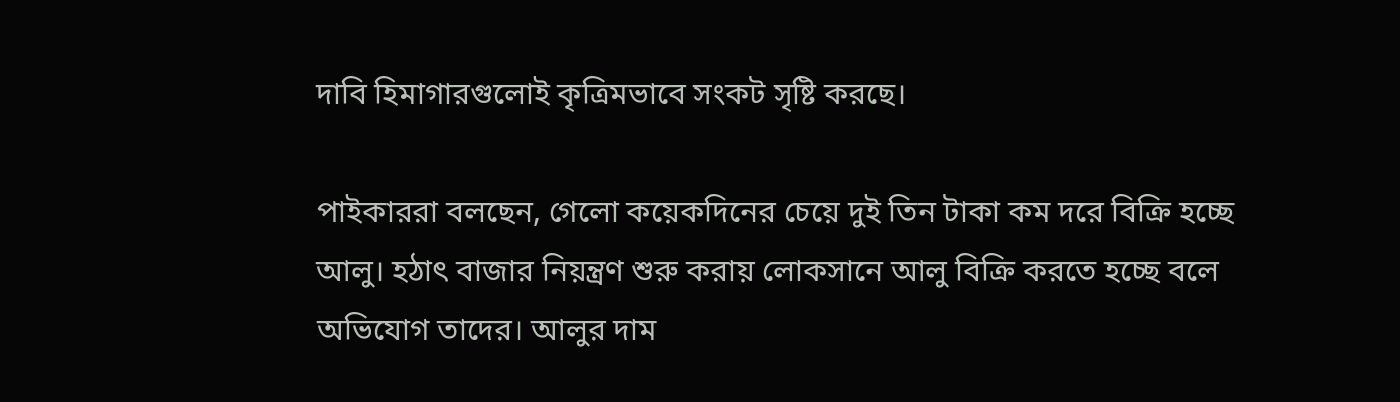দাবি হিমাগারগুলোই কৃত্রিমভাবে সংকট সৃষ্টি করছে।

পাইকাররা বলছেন, গেলো কয়েকদিনের চেয়ে দুই তিন টাকা কম দরে বিক্রি হচ্ছে আলু। হঠাৎ বাজার নিয়ন্ত্রণ শুরু করায় লোকসানে আলু বিক্রি করতে হচ্ছে বলে অভিযোগ তাদের। আলুর দাম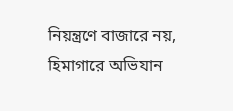নিয়ন্ত্রণে বাজারে নয়, হিমাগারে অভিযান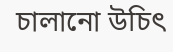চালানো উচিৎ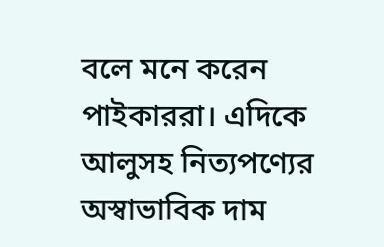বলে মনে করেন পাইকাররা। এদিকে আলুসহ নিত্যপণ্যের অস্বাভাবিক দাম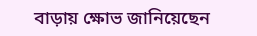বাড়ায় ক্ষোভ জানিয়েছেন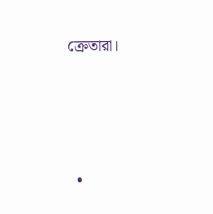ক্রেতারা।





  •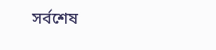সর্বশেষ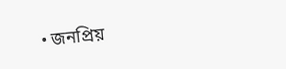• জনপ্রিয়